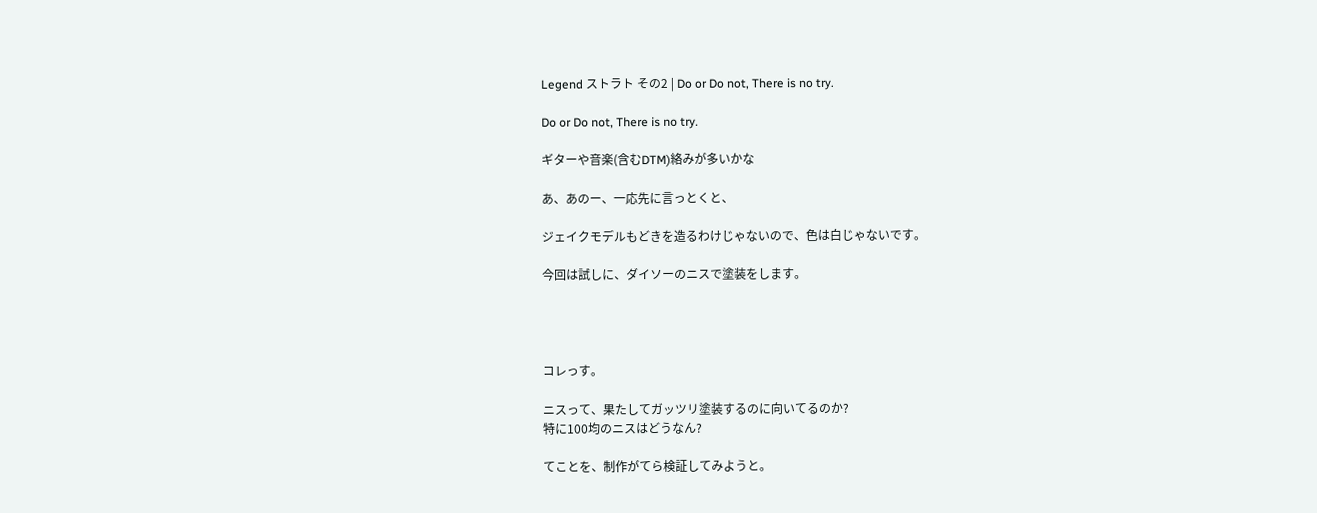Legend ストラト その2 | Do or Do not, There is no try.

Do or Do not, There is no try.

ギターや音楽(含むDTM)絡みが多いかな

あ、あのー、一応先に言っとくと、

ジェイクモデルもどきを造るわけじゃないので、色は白じゃないです。

今回は試しに、ダイソーのニスで塗装をします。




コレっす。

ニスって、果たしてガッツリ塗装するのに向いてるのか?
特に100均のニスはどうなん?

てことを、制作がてら検証してみようと。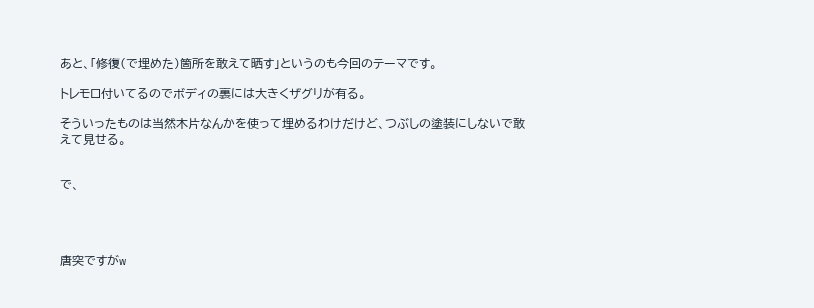あと、「修復(で埋めた)箇所を敢えて晒す」というのも今回のテーマです。

トレモロ付いてるのでボディの裏には大きくザグリが有る。

そういったものは当然木片なんかを使って埋めるわけだけど、つぶしの塗装にしないで敢えて見せる。


で、




唐突ですがw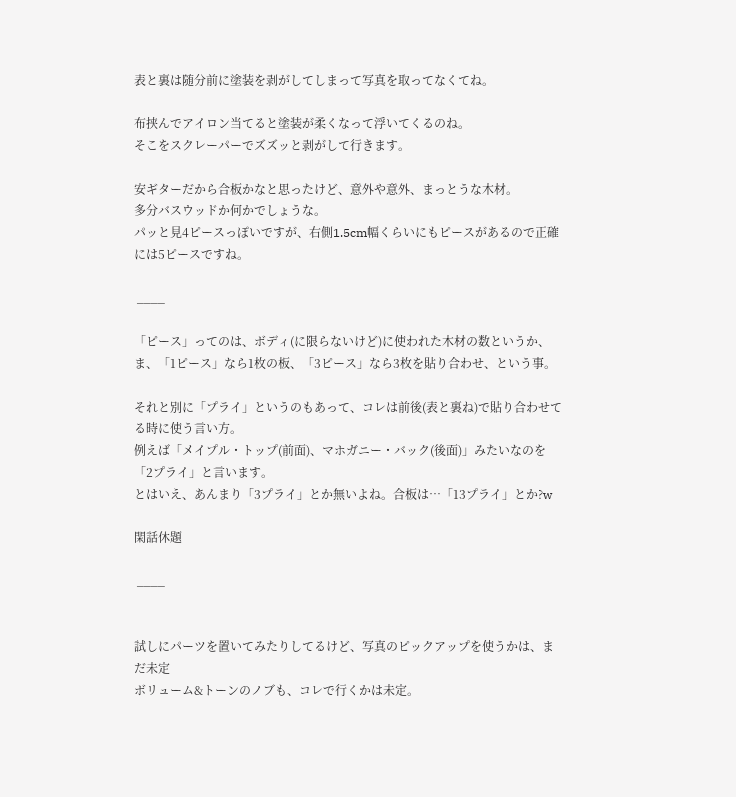表と裏は随分前に塗装を剥がしてしまって写真を取ってなくてね。

布挟んでアイロン当てると塗装が柔くなって浮いてくるのね。
そこをスクレーパーでズズッと剥がして行きます。

安ギターだから合板かなと思ったけど、意外や意外、まっとうな木材。
多分バスウッドか何かでしょうな。
パッと見4ピースっぽいですが、右側1.5cm幅くらいにもピースがあるので正確には5ピースですね。

 ____

「ピース」ってのは、ボディ(に限らないけど)に使われた木材の数というか、
ま、「1ピース」なら1枚の板、「3ピース」なら3枚を貼り合わせ、という事。

それと別に「プライ」というのもあって、コレは前後(表と裏ね)で貼り合わせてる時に使う言い方。
例えば「メイプル・トップ(前面)、マホガニー・バック(後面)」みたいなのを「2プライ」と言います。
とはいえ、あんまり「3プライ」とか無いよね。合板は…「13プライ」とか?w

閑話休題

 ____


試しにパーツを置いてみたりしてるけど、写真のピックアップを使うかは、まだ未定
ボリューム&トーンのノブも、コレで行くかは未定。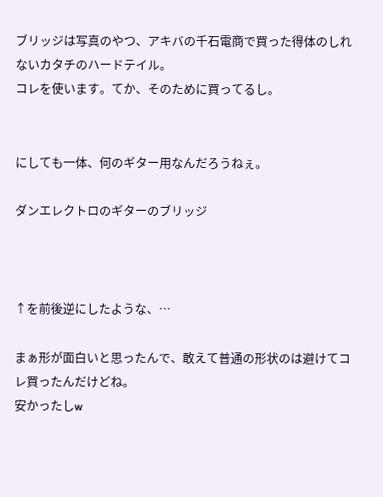ブリッジは写真のやつ、アキバの千石電商で買った得体のしれないカタチのハードテイル。
コレを使います。てか、そのために買ってるし。


にしても一体、何のギター用なんだろうねぇ。

ダンエレクトロのギターのブリッジ



↑を前後逆にしたような、…

まぁ形が面白いと思ったんで、敢えて普通の形状のは避けてコレ買ったんだけどね。
安かったしw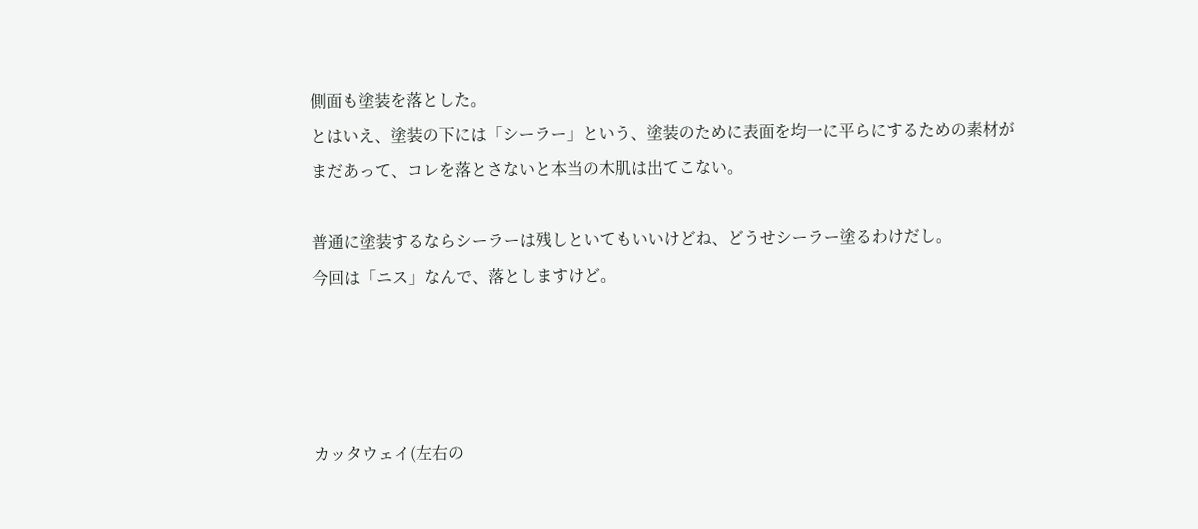側面も塗装を落とした。
とはいえ、塗装の下には「シーラー」という、塗装のために表面を均一に平らにするための素材が
まだあって、コレを落とさないと本当の木肌は出てこない。

普通に塗装するならシーラーは残しといてもいいけどね、どうせシーラー塗るわけだし。
今回は「ニス」なんで、落としますけど。




カッタウェイ(左右の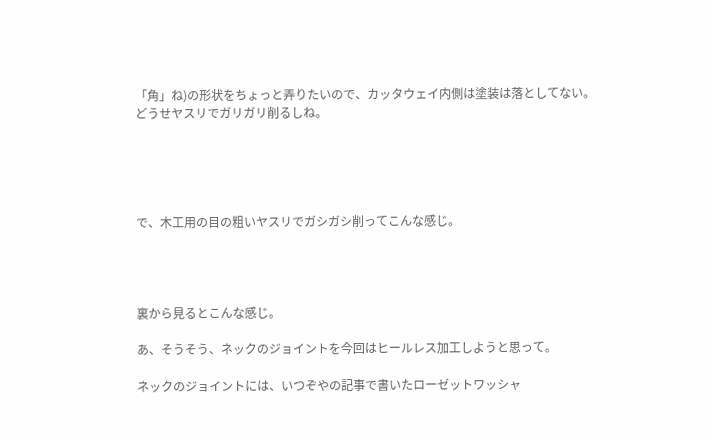「角」ね)の形状をちょっと弄りたいので、カッタウェイ内側は塗装は落としてない。
どうせヤスリでガリガリ削るしね。





で、木工用の目の粗いヤスリでガシガシ削ってこんな感じ。




裏から見るとこんな感じ。

あ、そうそう、ネックのジョイントを今回はヒールレス加工しようと思って。

ネックのジョイントには、いつぞやの記事で書いたローゼットワッシャ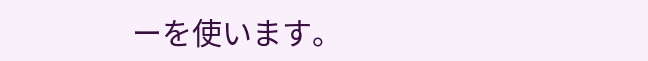ーを使います。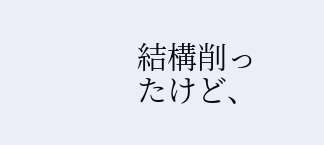結構削ったけど、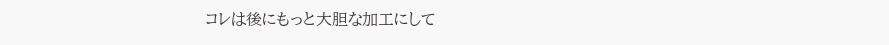コレは後にもっと大胆な加工にして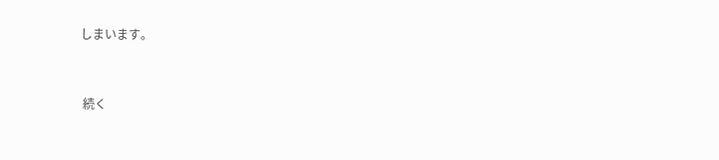しまいます。


 続く